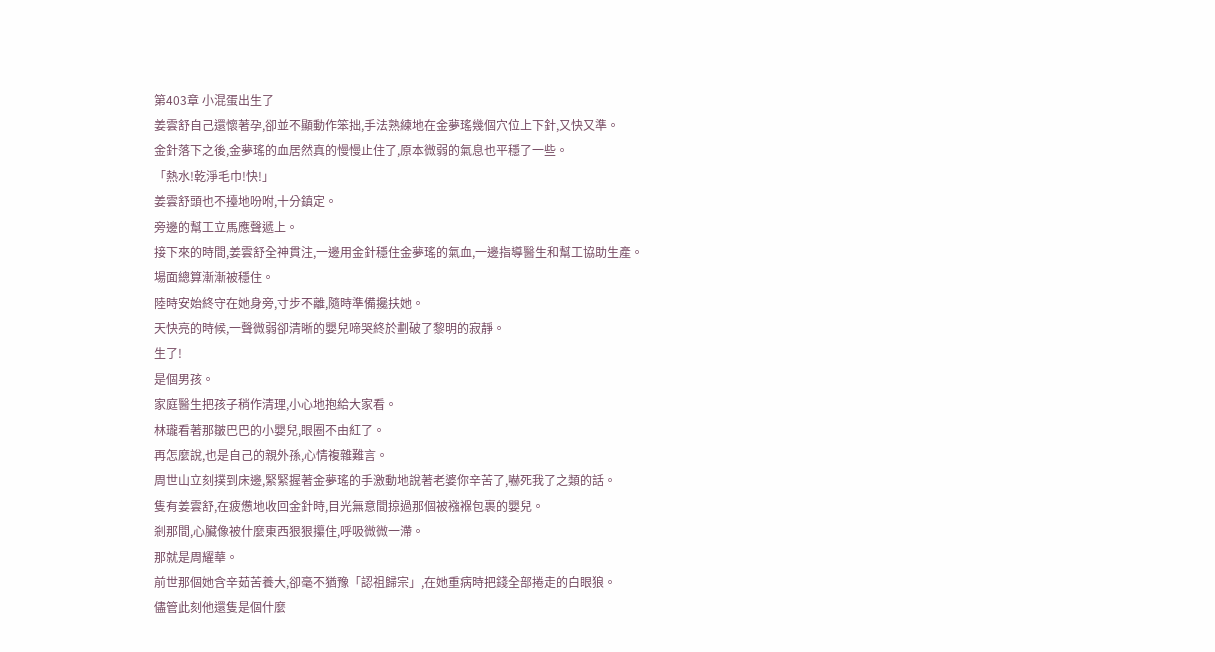第403章 小混蛋出生了
姜雲舒自己還懷著孕,卻並不顯動作笨拙,手法熟練地在金夢瑤幾個穴位上下針,又快又準。
金針落下之後,金夢瑤的血居然真的慢慢止住了,原本微弱的氣息也平穩了一些。
「熱水!乾淨毛巾!快!」
姜雲舒頭也不擡地吩咐,十分鎮定。
旁邊的幫工立馬應聲遞上。
接下來的時間,姜雲舒全神貫注,一邊用金針穩住金夢瑤的氣血,一邊指導醫生和幫工協助生產。
場面總算漸漸被穩住。
陸時安始終守在她身旁,寸步不離,隨時準備攙扶她。
天快亮的時候,一聲微弱卻清晰的嬰兒啼哭終於劃破了黎明的寂靜。
生了!
是個男孩。
家庭醫生把孩子稍作清理,小心地抱給大家看。
林瓏看著那皺巴巴的小嬰兒,眼圈不由紅了。
再怎麼說,也是自己的親外孫,心情複雜難言。
周世山立刻撲到床邊,緊緊握著金夢瑤的手激動地說著老婆你辛苦了,嚇死我了之類的話。
隻有姜雲舒,在疲憊地收回金針時,目光無意間掠過那個被襁褓包裹的嬰兒。
剎那間,心臟像被什麼東西狠狠攥住,呼吸微微一滯。
那就是周耀華。
前世那個她含辛茹苦養大,卻毫不猶豫「認祖歸宗」,在她重病時把錢全部捲走的白眼狼。
儘管此刻他還隻是個什麼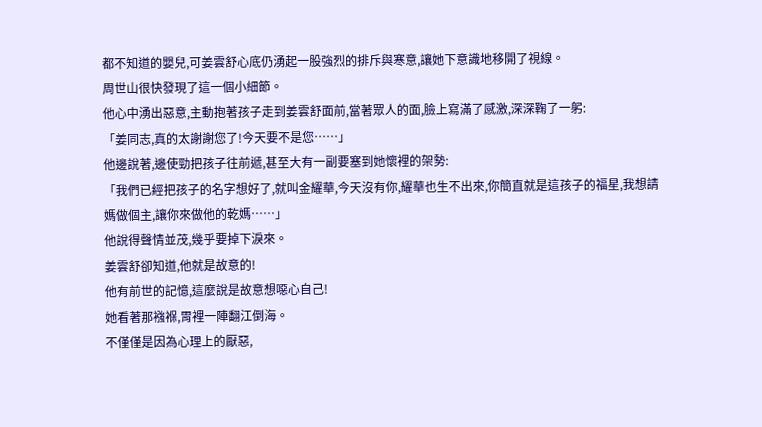都不知道的嬰兒,可姜雲舒心底仍湧起一股強烈的排斥與寒意,讓她下意識地移開了視線。
周世山很快發現了這一個小細節。
他心中湧出惡意,主動抱著孩子走到姜雲舒面前,當著眾人的面,臉上寫滿了感激,深深鞠了一躬:
「姜同志,真的太謝謝您了!今天要不是您……」
他邊說著,邊使勁把孩子往前遞,甚至大有一副要塞到她懷裡的架勢:
「我們已經把孩子的名字想好了,就叫金耀華,今天沒有你,耀華也生不出來,你簡直就是這孩子的福星,我想請媽做個主,讓你來做他的乾媽……」
他說得聲情並茂,幾乎要掉下淚來。
姜雲舒卻知道,他就是故意的!
他有前世的記憶,這麼說是故意想噁心自己!
她看著那襁褓,胃裡一陣翻江倒海。
不僅僅是因為心理上的厭惡,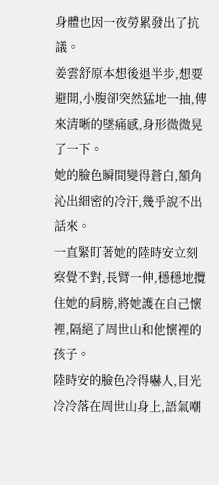身體也因一夜勞累發出了抗議。
姜雲舒原本想後退半步,想要避開,小腹卻突然猛地一抽,傳來清晰的墜痛感,身形微微晃了一下。
她的臉色瞬間變得蒼白,額角沁出細密的冷汗,幾乎說不出話來。
一直緊盯著她的陸時安立刻察覺不對,長臂一伸,穩穩地攬住她的肩膀,將她護在自己懷裡,隔絕了周世山和他懷裡的孩子。
陸時安的臉色冷得嚇人,目光冷冷落在周世山身上,語氣嘲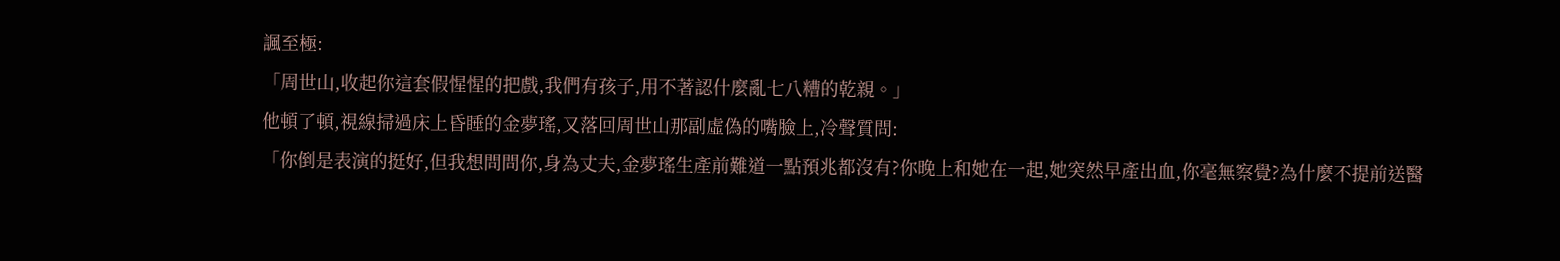諷至極:
「周世山,收起你這套假惺惺的把戲,我們有孩子,用不著認什麼亂七八糟的乾親。」
他頓了頓,視線掃過床上昏睡的金夢瑤,又落回周世山那副虛偽的嘴臉上,冷聲質問:
「你倒是表演的挺好,但我想問問你,身為丈夫,金夢瑤生產前難道一點預兆都沒有?你晚上和她在一起,她突然早產出血,你毫無察覺?為什麼不提前送醫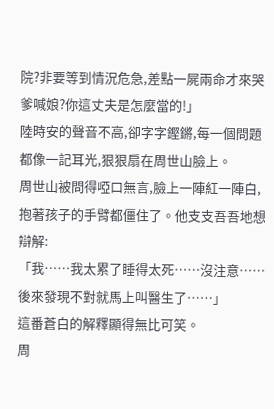院?非要等到情況危急,差點一屍兩命才來哭爹喊娘?你這丈夫是怎麼當的!」
陸時安的聲音不高,卻字字鏗鏘,每一個問題都像一記耳光,狠狠扇在周世山臉上。
周世山被問得啞口無言,臉上一陣紅一陣白,抱著孩子的手臂都僵住了。他支支吾吾地想辯解:
「我……我太累了睡得太死……沒注意……後來發現不對就馬上叫醫生了……」
這番蒼白的解釋顯得無比可笑。
周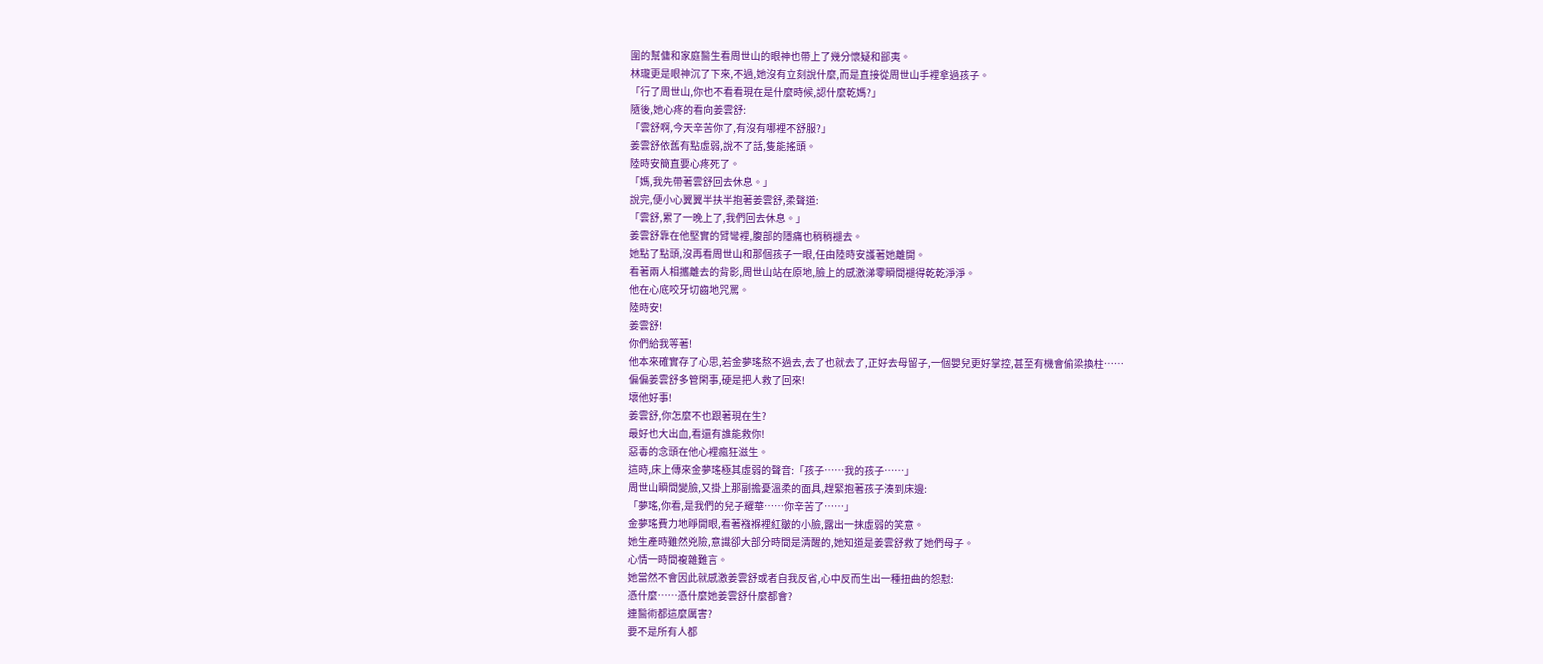圍的幫傭和家庭醫生看周世山的眼神也帶上了幾分懷疑和鄙夷。
林瓏更是眼神沉了下來,不過,她沒有立刻說什麼,而是直接從周世山手裡拿過孩子。
「行了周世山,你也不看看現在是什麼時候,認什麼乾媽?」
隨後,她心疼的看向姜雲舒:
「雲舒啊,今天辛苦你了,有沒有哪裡不舒服?」
姜雲舒依舊有點虛弱,說不了話,隻能搖頭。
陸時安簡直要心疼死了。
「媽,我先帶著雲舒回去休息。」
說完,便小心翼翼半扶半抱著姜雲舒,柔聲道:
「雲舒,累了一晚上了,我們回去休息。」
姜雲舒靠在他堅實的臂彎裡,腹部的隱痛也稍稍褪去。
她點了點頭,沒再看周世山和那個孩子一眼,任由陸時安護著她離開。
看著兩人相攜離去的背影,周世山站在原地,臉上的感激涕零瞬間褪得乾乾淨淨。
他在心底咬牙切齒地咒罵。
陸時安!
姜雲舒!
你們給我等著!
他本來確實存了心思,若金夢瑤熬不過去,去了也就去了,正好去母留子,一個嬰兒更好掌控,甚至有機會偷梁換柱……
偏偏姜雲舒多管閑事,硬是把人救了回來!
壞他好事!
姜雲舒,你怎麼不也跟著現在生?
最好也大出血,看還有誰能救你!
惡毒的念頭在他心裡瘋狂滋生。
這時,床上傳來金夢瑤極其虛弱的聲音:「孩子……我的孩子……」
周世山瞬間變臉,又掛上那副擔憂溫柔的面具,趕緊抱著孩子湊到床邊:
「夢瑤,你看,是我們的兒子耀華……你辛苦了……」
金夢瑤費力地睜開眼,看著襁褓裡紅皺的小臉,露出一抹虛弱的笑意。
她生產時雖然兇險,意識卻大部分時間是清醒的,她知道是姜雲舒救了她們母子。
心情一時間複雜難言。
她當然不會因此就感激姜雲舒或者自我反省,心中反而生出一種扭曲的怨懟:
憑什麼……憑什麼她姜雲舒什麼都會?
連醫術都這麼厲害?
要不是所有人都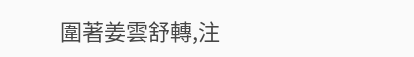圍著姜雲舒轉,注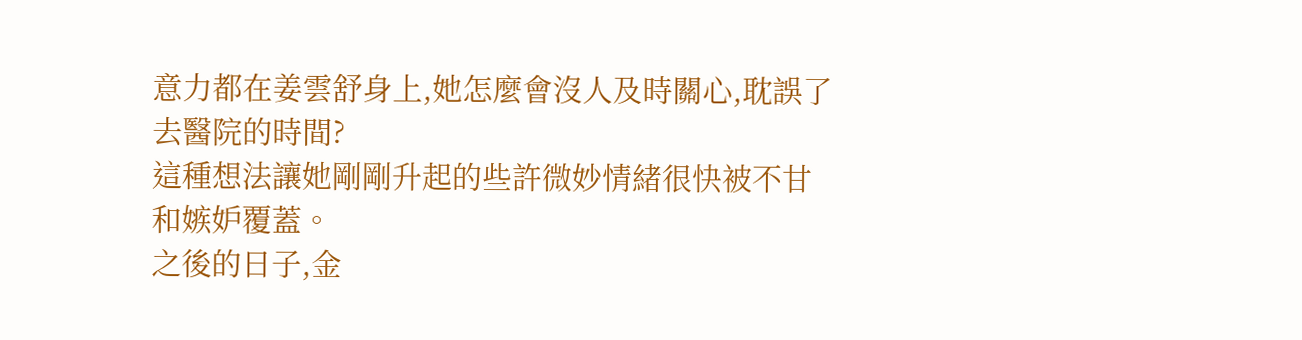意力都在姜雲舒身上,她怎麼會沒人及時關心,耽誤了去醫院的時間?
這種想法讓她剛剛升起的些許微妙情緒很快被不甘和嫉妒覆蓋。
之後的日子,金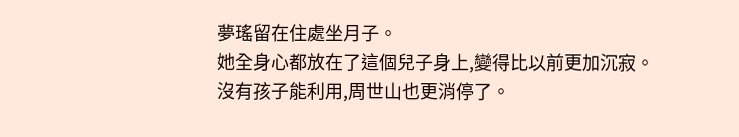夢瑤留在住處坐月子。
她全身心都放在了這個兒子身上,變得比以前更加沉寂。
沒有孩子能利用,周世山也更消停了。